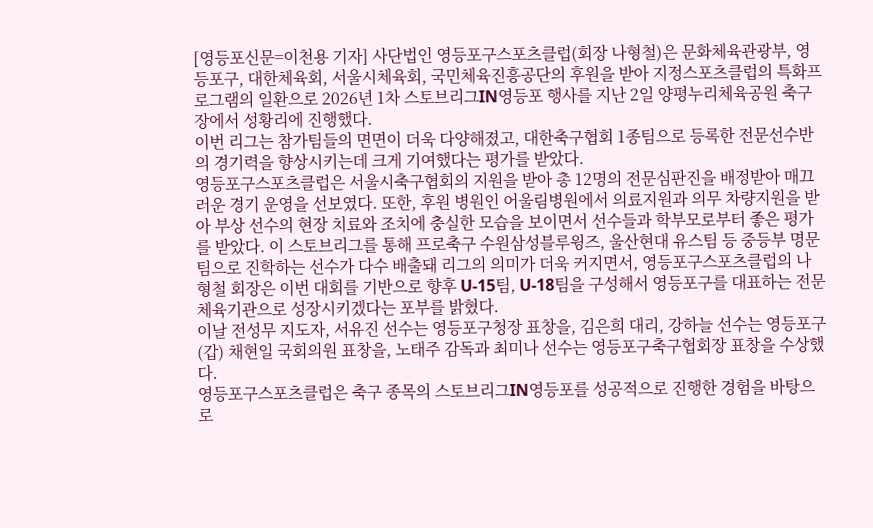[영등포신문=이천용 기자] 사단법인 영등포구스포츠클럽(회장 나형철)은 문화체육관광부, 영등포구, 대한체육회, 서울시체육회, 국민체육진흥공단의 후원을 받아 지정스포츠클럽의 특화프로그램의 일환으로 2026년 1차 스토브리그IN영등포 행사를 지난 2일 양평누리체육공원 축구장에서 성황리에 진행했다.
이번 리그는 참가팀들의 면면이 더욱 다양해졌고, 대한축구협회 1종팀으로 등록한 전문선수반의 경기력을 향상시키는데 크게 기여했다는 평가를 받았다.
영등포구스포츠클럽은 서울시축구협회의 지원을 받아 총 12명의 전문심판진을 배정받아 매끄러운 경기 운영을 선보였다. 또한, 후원 병원인 어울림병원에서 의료지원과 의무 차량지원을 받아 부상 선수의 현장 치료와 조치에 충실한 모습을 보이면서 선수들과 학부모로부터 좋은 평가를 받았다. 이 스토브리그를 통해 프로축구 수원삼성블루윙즈, 울산현대 유스팀 등 중등부 명문팀으로 진학하는 선수가 다수 배출돼 리그의 의미가 더욱 커지면서, 영등포구스포츠클럽의 나형철 회장은 이번 대회를 기반으로 향후 U-15팀, U-18팀을 구성해서 영등포구를 대표하는 전문 체육기관으로 성장시키겠다는 포부를 밝혔다.
이날 전성무 지도자, 서유진 선수는 영등포구청장 표창을, 김은희 대리, 강하늘 선수는 영등포구(갑) 채현일 국회의원 표창을, 노태주 감독과 최미나 선수는 영등포구축구협회장 표창을 수상했다.
영등포구스포츠클럽은 축구 종목의 스토브리그IN영등포를 성공적으로 진행한 경험을 바탕으로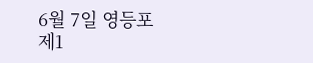6월 7일 영등포제1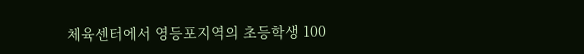체육센터에서 영등포지역의 초등학생 100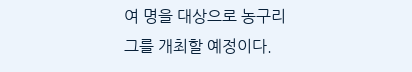여 명을 대상으로 농구리그를 개최할 예정이다.